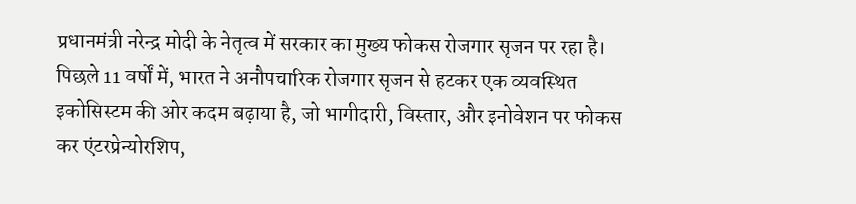प्रधानमंत्री नरेन्द्र मोदी के नेतृत्व में सरकार का मुख्य फोकस रोजगार सृजन पर रहा है। पिछले 11 वर्षों में, भारत ने अनौपचारिक रोजगार सृजन से हटकर एक व्यवस्थित इकोसिस्टम की ओर कदम बढ़ाया है, जो भागीदारी, विस्तार, और इनोवेशन पर फोकस कर एंटरप्रेन्योरशिप,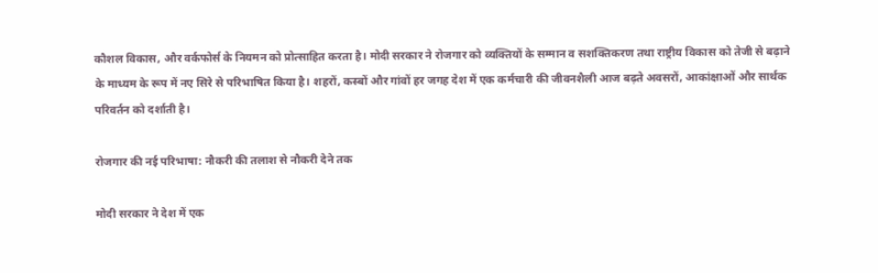कौशल विकास, और वर्कफोर्स के नियमन को प्रोत्साहित करता है। मोदी सरकार ने रोजगार को व्यक्तियों के सम्मान व सशक्तिकरण तथा राष्ट्रीय विकास को तेजी से बढ़ाने के माध्यम के रूप में नए सिरे से परिभाषित किया है। शहरों, कस्बों और गांवों हर जगह देश में एक कर्मचारी की जीवनशैली आज बढ़ते अवसरों, आकांक्षाओं और सार्थक परिवर्तन को दर्शाती है।

रोजगार की नई परिभाषा: नौकरी की तलाश से नौकरी देने तक

मोदी सरकार ने देश में एक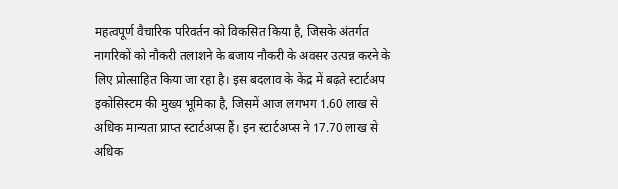महत्वपूर्ण वैचारिक परिवर्तन को विकसित किया है, जिसके अंतर्गत नागरिकों को नौकरी तलाशने के बजाय नौकरी के अवसर उत्पन्न करने के लिए प्रोत्साहित किया जा रहा है। इस बदलाव के केंद्र में बढ़ते स्टार्टअप इकोसिस्टम की मुख्य भूमिका है, जिसमें आज लगभग 1.60 लाख से अधिक मान्यता प्राप्त स्टार्टअप्स हैं। इन स्टार्टअप्स ने 17.70 लाख से अधिक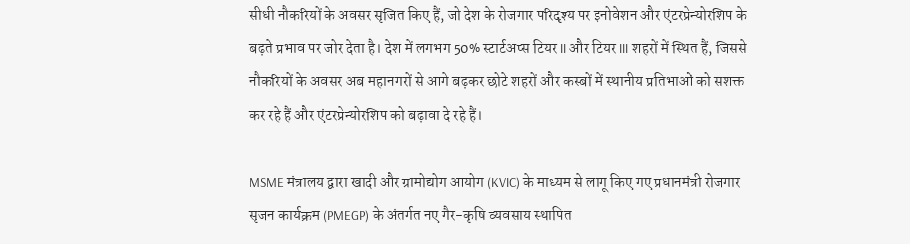सीधी नौकरियों के अवसर सृजित किए हैं, जो देश के रोजगार परिदृश्य पर इनोवेशन और एंटरप्रेन्योरशिप के बढ़ते प्रभाव पर जोर देता है। देश में लगभग 50% स्टार्टअप्स टियर II और टियर III शहरों में स्थित हैं, जिससे नौकरियों के अवसर अब महानगरों से आगे बढ़कर छोटे शहरों और कस्बों में स्थानीय प्रतिभाओं को सशक्त कर रहे हैं और एंटरप्रेन्योरशिप को बढ़ावा दे रहे हैं।

MSME मंत्रालय द्वारा खादी और ग्रामोद्योग आयोग (KVIC) के माध्यम से लागू किए गए प्रधानमंत्री रोजगार सृजन कार्यक्रम (PMEGP) के अंतर्गत नए गैर-कृषि व्यवसाय स्थापित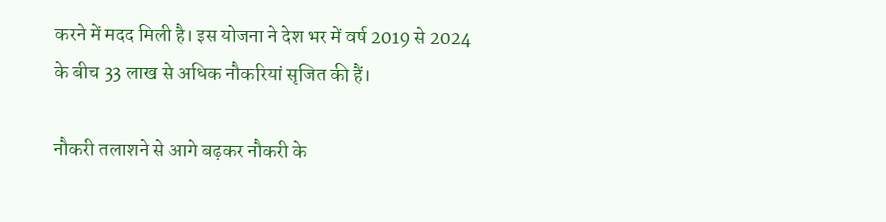करने में मदद मिली है। इस योजना ने देश भर में वर्ष 2019 से 2024 के बीच 33 लाख से अधिक नौकरियां सृजित की हैं।

नौकरी तलाशने से आगे बढ़कर नौकरी के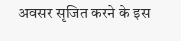अवसर सृजित करने के इस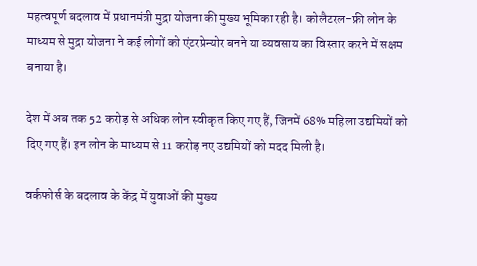महत्वपूर्ण बदलाव में प्रधानमंत्री मुद्रा योजना की मुख्य भूमिका रही है। कोलैटरल-फ्री लोन के माध्यम से मुद्रा योजना ने कई लोगों को एंटरप्रेन्योर बनने या व्यवसाय का विस्तार करने में सक्षम बनाया है।

देश में अब तक 52 करोड़ से अधिक लोन स्वीकृत किए गए हैं, जिनमें 68% महिला उद्यमियों को दिए गए हैं। इन लोन के माध्यम से 11 करोड़ नए उद्यमियों को मदद मिली है।

वर्कफोर्स के बदलाव के केंद्र में युवाओं की मुख्य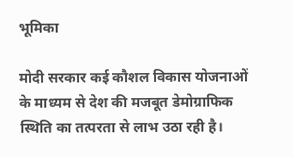भूमिका

मोदी सरकार कई कौशल विकास योजनाओं के माध्यम से देश की मजबूत डेमोग्राफिक स्थिति का तत्परता से लाभ उठा रही है।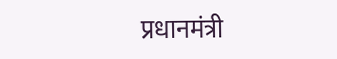प्रधानमंत्री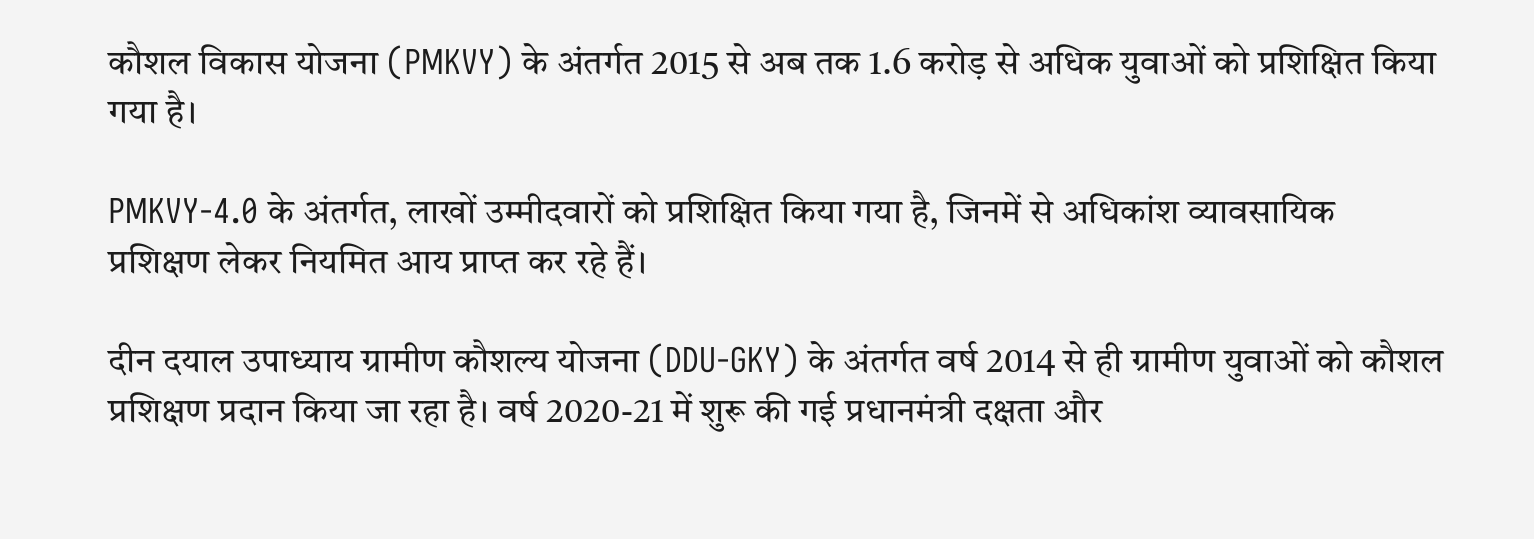कौशल विकास योजना (PMKVY) के अंतर्गत 2015 से अब तक 1.6 करोड़ से अधिक युवाओं को प्रशिक्षित किया गया है।

PMKVY-4.0 के अंतर्गत, लाखों उम्मीदवारों को प्रशिक्षित किया गया है, जिनमें से अधिकांश व्यावसायिक प्रशिक्षण लेकर नियमित आय प्राप्त कर रहे हैं।

दीन दयाल उपाध्याय ग्रामीण कौशल्य योजना (DDU-GKY) के अंतर्गत वर्ष 2014 से ही ग्रामीण युवाओं को कौशल प्रशिक्षण प्रदान किया जा रहा है। वर्ष 2020-21 में शुरू की गई प्रधानमंत्री दक्षता और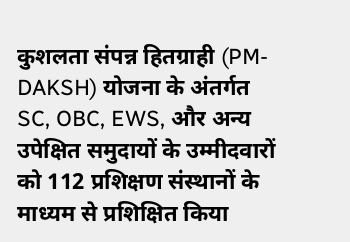कुशलता संपन्न हितग्राही (PM-DAKSH) योजना के अंतर्गत SC, OBC, EWS, और अन्य उपेक्षित समुदायों के उम्मीदवारों को 112 प्रशिक्षण संस्थानों के माध्यम से प्रशिक्षित किया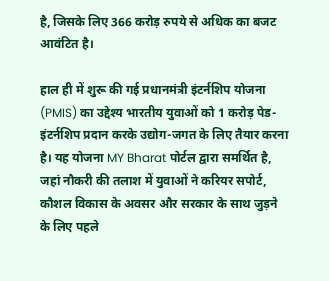है, जिसके लिए 366 करोड़ रुपये से अधिक का बजट आवंटित है।

हाल ही में शुरू की गई प्रधानमंत्री इंटर्नशिप योजना (PMIS) का उद्देश्य भारतीय युवाओं को 1 करोड़ पेड-इंटर्नशिप प्रदान करके उद्योग-जगत के लिए तैयार करना है। यह योजना MY Bharat पोर्टल द्वारा समर्थित है, जहां नौकरी की तलाश में युवाओं ने करियर सपोर्ट, कौशल विकास के अवसर और सरकार के साथ जुड़ने के लिए पहले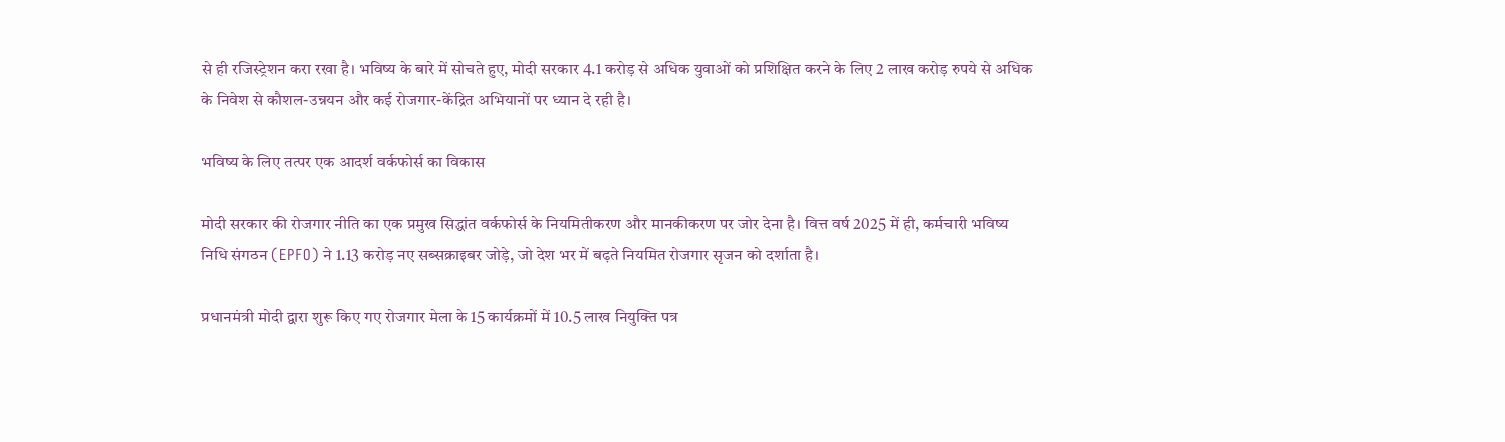से ही रजिस्ट्रेशन करा रखा है। भविष्य के बारे में सोचते हुए, मोदी सरकार 4.1 करोड़ से अधिक युवाओं को प्रशिक्षित करने के लिए 2 लाख करोड़ रुपये से अधिक के निवेश से कौशल-उन्नयन और कई रोजगार-केंद्रित अभियानों पर ध्यान दे रही है।

भविष्य के लिए तत्पर एक आदर्श वर्कफोर्स का विकास

मोदी सरकार की रोजगार नीति का एक प्रमुख सिद्धांत वर्कफोर्स के नियमितीकरण और मानकीकरण पर जोर देना है। वित्त वर्ष 2025 में ही, कर्मचारी भविष्य निधि संगठन (EPFO) ने 1.13 करोड़ नए सब्सक्राइबर जोड़े, जो देश भर में बढ़ते नियमित रोजगार सृजन को दर्शाता है।

प्रधानमंत्री मोदी द्वारा शुरू किए गए रोजगार मेला के 15 कार्यक्रमों में 10.5 लाख नियुक्ति पत्र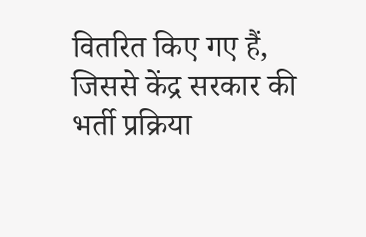वितरित किए गए हैं, जिससे केंद्र सरकार की भर्ती प्रक्रिया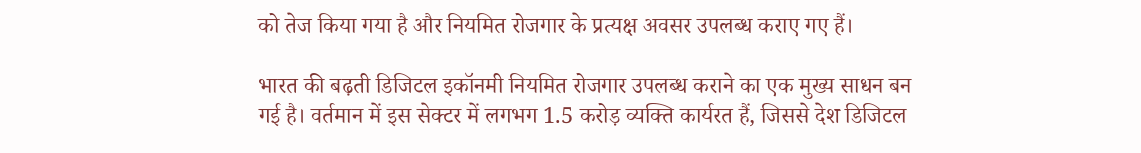को तेज किया गया है और नियमित रोजगार के प्रत्यक्ष अवसर उपलब्ध कराए गए हैं।

भारत की बढ़ती डिजिटल इकॉनमी नियमित रोजगार उपलब्ध कराने का एक मुख्य साधन बन गई है। वर्तमान में इस सेक्टर में लगभग 1.5 करोड़ व्यक्ति कार्यरत हैं, जिससे देश डिजिटल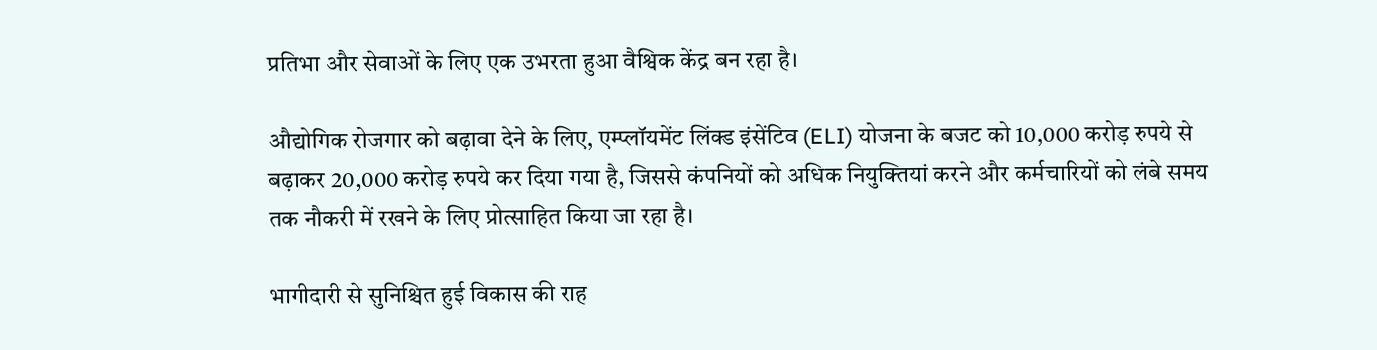प्रतिभा और सेवाओं के लिए एक उभरता हुआ वैश्विक केंद्र बन रहा है।

औद्योगिक रोजगार को बढ़ावा देने के लिए, एम्प्लॉयमेंट लिंक्ड इंसेंटिव (ELI) योजना के बजट को 10,000 करोड़ रुपये से बढ़ाकर 20,000 करोड़ रुपये कर दिया गया है, जिससे कंपनियों को अधिक नियुक्तियां करने और कर्मचारियों को लंबे समय तक नौकरी में रखने के लिए प्रोत्साहित किया जा रहा है।

भागीदारी से सुनिश्चित हुई विकास की राह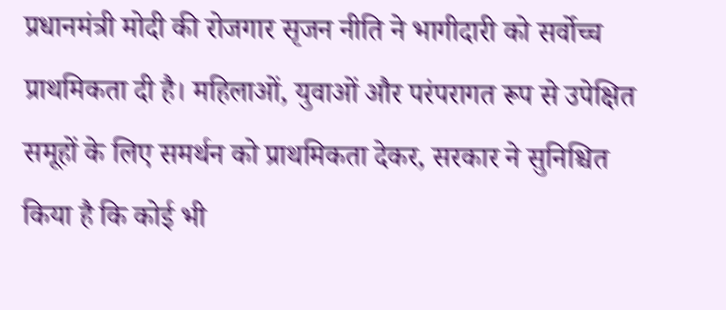प्रधानमंत्री मोदी की रोजगार सृजन नीति ने भागीदारी को सर्वोच्च प्राथमिकता दी है। महिलाओं, युवाओं और परंपरागत रूप से उपेक्षित समूहों के लिए समर्थन को प्राथमिकता देकर, सरकार ने सुनिश्चित किया है कि कोई भी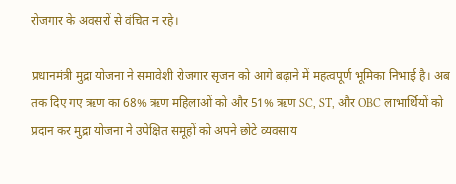रोजगार के अवसरों से वंचित न रहे।

प्रधानमंत्री मुद्रा योजना ने समावेशी रोजगार सृजन को आगे बढ़ाने में महत्वपूर्ण भूमिका निभाई है। अब तक दिए गए ऋण का 68% ऋण महिलाओं को और 51% ऋण SC, ST, और OBC लाभार्थियों को प्रदान कर मुद्रा योजना ने उपेक्षित समूहों को अपने छोटे व्यवसाय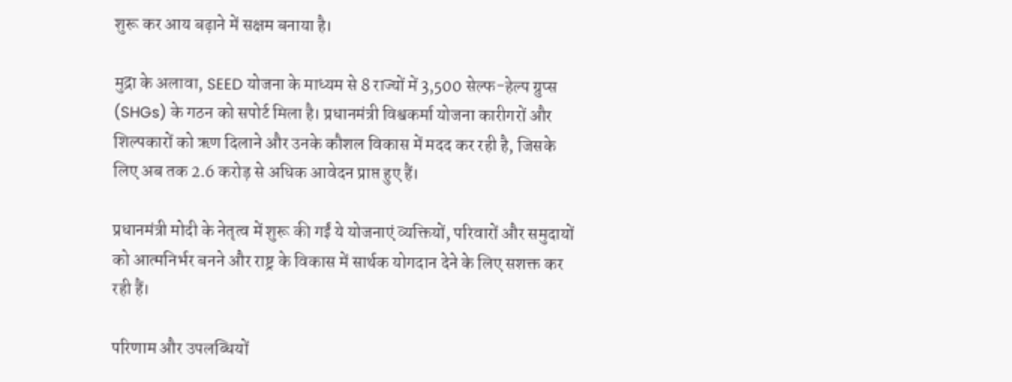शुरू कर आय बढ़ाने में सक्षम बनाया है।

मुद्रा के अलावा, SEED योजना के माध्यम से 8 राज्यों में 3,500 सेल्फ-हेल्प ग्रुप्स (SHGs) के गठन को सपोर्ट मिला है। प्रधानमंत्री विश्वकर्मा योजना कारीगरों और शिल्पकारों को ऋण दिलाने और उनके कौशल विकास में मदद कर रही है, जिसके लिए अब तक 2.6 करोड़ से अधिक आवेदन प्राप्त हुए हैं।

प्रधानमंत्री मोदी के नेतृत्व में शुरू की गईं ये योजनाएं व्यक्तियों, परिवारों और समुदायों को आत्मनिर्भर बनने और राष्ट्र के विकास में सार्थक योगदान देने के लिए सशक्त कर रही हैं।

परिणाम और उपलब्धियों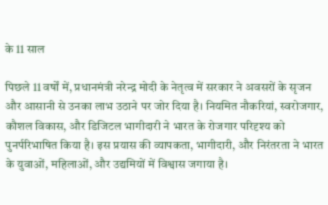के 11 साल

पिछले 11 वर्षों में, प्रधानमंत्री नरेन्द्र मोदी के नेतृत्व में सरकार ने अवसरों के सृजन और आसानी से उनका लाभ उठाने पर जोर दिया है। नियमित नौकरियां, स्वरोजगार, कौशल विकास, और डिजिटल भागीदारी ने भारत के रोजगार परिदृश्य को पुनर्परिभाषित किया है। इस प्रयास की व्यापकता, भागीदारी, और निरंतरता ने भारत के युवाओं, महिलाओं, और उद्यमियों में विश्वास जगाया है।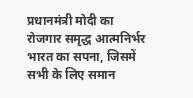प्रधानमंत्री मोदी का रोजगार समृद्ध आत्मनिर्भर भारत का सपना, जिसमें सभी के लिए समान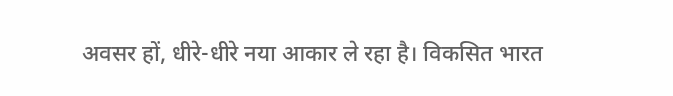अवसर हों, धीरे-धीरे नया आकार ले रहा है। विकसित भारत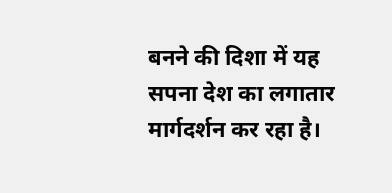बनने की दिशा में यह सपना देश का लगातार मार्गदर्शन कर रहा है।